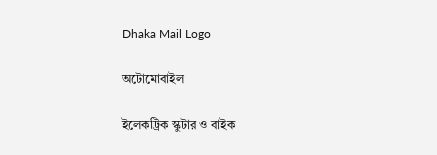Dhaka Mail Logo

অটোমোবাইল

ইলেকট্রিক স্কুটার ও বাইক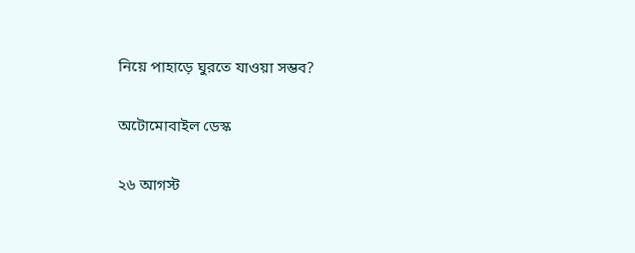নিয়ে পাহাড়ে ঘুরতে যাওয়া সম্ভব?

অটোমোবাইল ডেস্ক

২৬ আগস্ট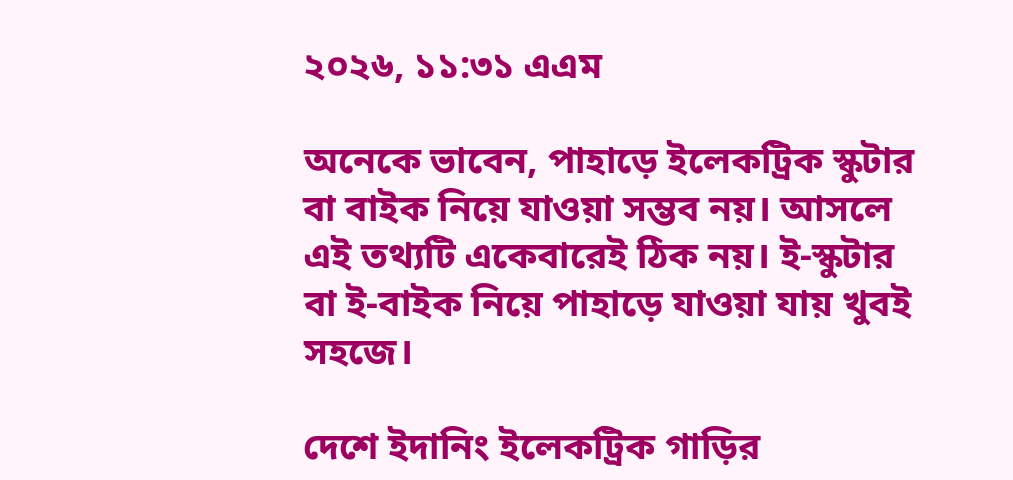২০২৬, ১১:৩১ এএম

অনেকে ভাবেন, পাহাড়ে ইলেকট্রিক স্কুটার বা বাইক নিয়ে যাওয়া সম্ভব নয়। আসলে এই তথ্যটি একেবারেই ঠিক নয়। ই-স্কুটার বা ই-বাইক নিয়ে পাহাড়ে যাওয়া যায় খুবই সহজে।

দেশে ইদানিং ইলেকট্রিক গাড়ির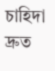চাহিদা দ্রুত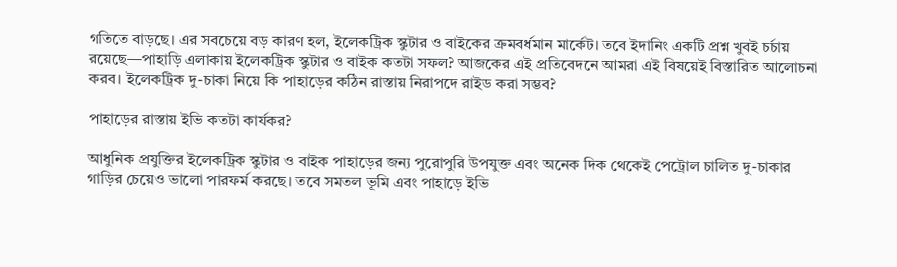গতিতে বাড়ছে। এর সবচেয়ে বড় কারণ হল, ইলেকট্রিক স্কুটার ও বাইকের ক্রমবর্ধমান মার্কেট। তবে ইদানিং একটি প্রশ্ন খুবই চর্চায় রয়েছে—পাহাড়ি এলাকায় ইলেকট্রিক স্কুটার ও বাইক কতটা সফল? আজকের এই প্রতিবেদনে আমরা এই বিষয়েই বিস্তারিত আলোচনা করব। ইলেকট্রিক দু-চাকা নিয়ে কি পাহাড়ের কঠিন রাস্তায় নিরাপদে রাইড করা সম্ভব?

পাহাড়ের রাস্তায় ইভি কতটা কার্যকর?

আধুনিক প্রযুক্তির ইলেকট্রিক স্কুটার ও বাইক পাহাড়ের জন্য পুরোপুরি উপযুক্ত এবং অনেক দিক থেকেই পেট্রোল চালিত দু-চাকার গাড়ির চেয়েও ভালো পারফর্ম করছে। তবে সমতল ভূমি এবং পাহাড়ে ইভি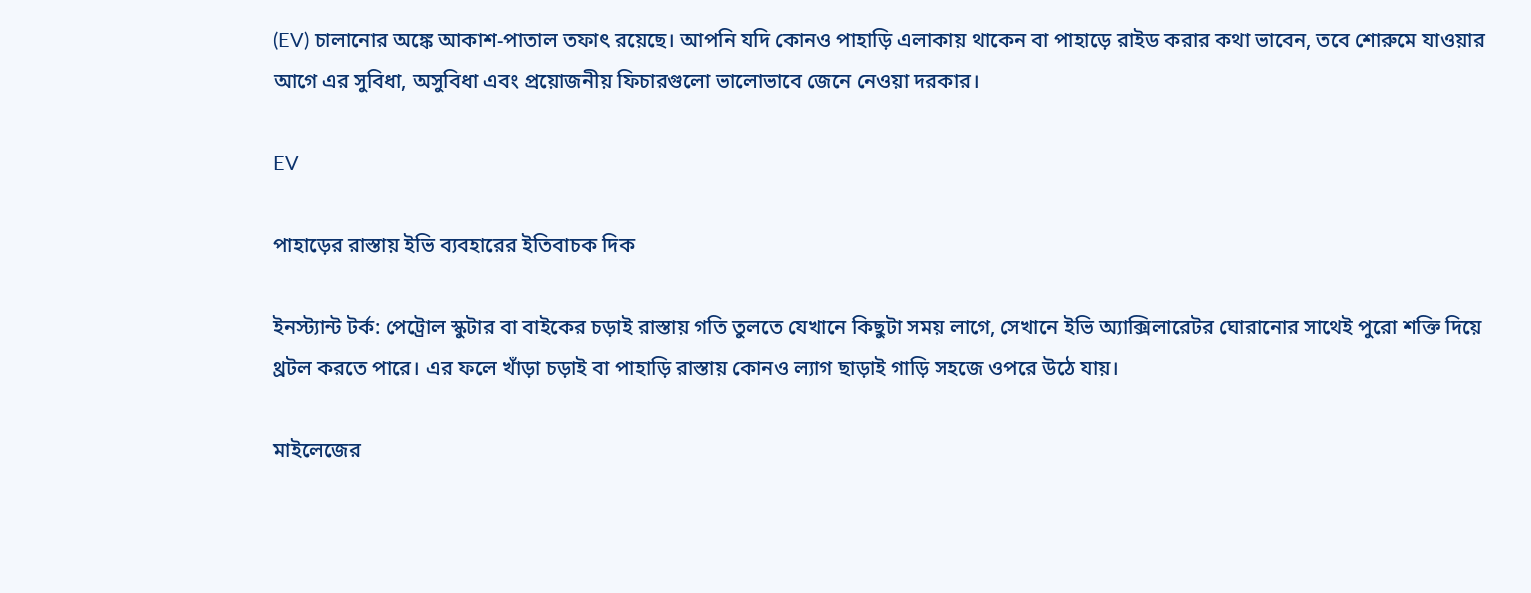(EV) চালানোর অঙ্কে আকাশ-পাতাল তফাৎ রয়েছে। আপনি যদি কোনও পাহাড়ি এলাকায় থাকেন বা পাহাড়ে রাইড করার কথা ভাবেন, তবে শোরুমে যাওয়ার আগে এর সুবিধা, অসুবিধা এবং প্রয়োজনীয় ফিচারগুলো ভালোভাবে জেনে নেওয়া দরকার।

EV

পাহাড়ের রাস্তায় ইভি ব্যবহারের ইতিবাচক দিক

ইনস্ট্যান্ট টর্ক: পেট্রোল স্কুটার বা বাইকের চড়াই রাস্তায় গতি তুলতে যেখানে কিছুটা সময় লাগে, সেখানে ইভি অ্যাক্সিলারেটর ঘোরানোর সাথেই পুরো শক্তি দিয়ে থ্রটল করতে পারে। এর ফলে খাঁড়া চড়াই বা পাহাড়ি রাস্তায় কোনও ল্যাগ ছাড়াই গাড়ি সহজে ওপরে উঠে যায়।

মাইলেজের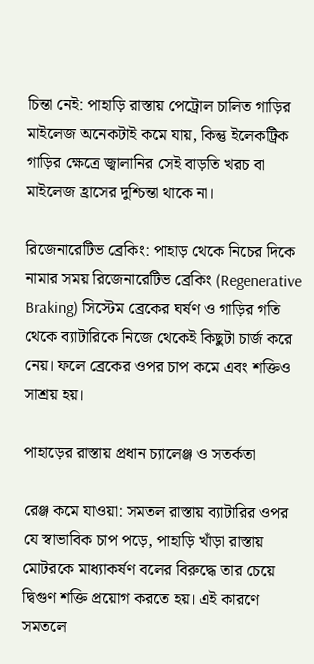চিন্তা নেই: পাহাড়ি রাস্তায় পেট্রোল চালিত গাড়ির মাইলেজ অনেকটাই কমে যায়, কিন্তু ইলেকট্রিক গাড়ির ক্ষেত্রে জ্বালানির সেই বাড়তি খরচ বা মাইলেজ হ্রাসের দুশ্চিন্তা থাকে না।

রিজেনারেটিভ ব্রেকিং: পাহাড় থেকে নিচের দিকে নামার সময় রিজেনারেটিভ ব্রেকিং (Regenerative Braking) সিস্টেম ব্রেকের ঘর্ষণ ও গাড়ির গতি থেকে ব্যাটারিকে নিজে থেকেই কিছুটা চার্জ করে নেয়। ফলে ব্রেকের ওপর চাপ কমে এবং শক্তিও সাশ্রয় হয়।

পাহাড়ের রাস্তায় প্রধান চ্যালেঞ্জ ও সতর্কতা

রেঞ্জ কমে যাওয়া: সমতল রাস্তায় ব্যাটারির ওপর যে স্বাভাবিক চাপ পড়ে, পাহাড়ি খাঁড়া রাস্তায় মোটরকে মাধ্যাকর্ষণ বলের বিরুদ্ধে তার চেয়ে দ্বিগুণ শক্তি প্রয়োগ করতে হয়। এই কারণে সমতলে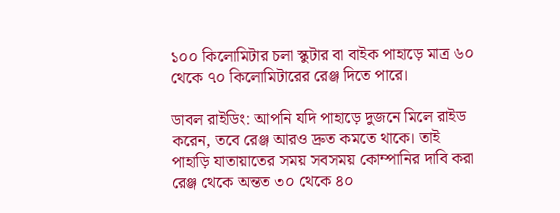১০০ কিলোমিটার চলা স্কুটার বা বাইক পাহাড়ে মাত্র ৬০ থেকে ৭০ কিলোমিটারের রেঞ্জ দিতে পারে।

ডাবল রাইডিং: আপনি যদি পাহাড়ে দুজনে মিলে রাইড করেন, তবে রেঞ্জ আরও দ্রুত কমতে থাকে। তাই পাহাড়ি যাতায়াতের সময় সবসময় কোম্পানির দাবি করা রেঞ্জ থেকে অন্তত ৩০ থেকে ৪০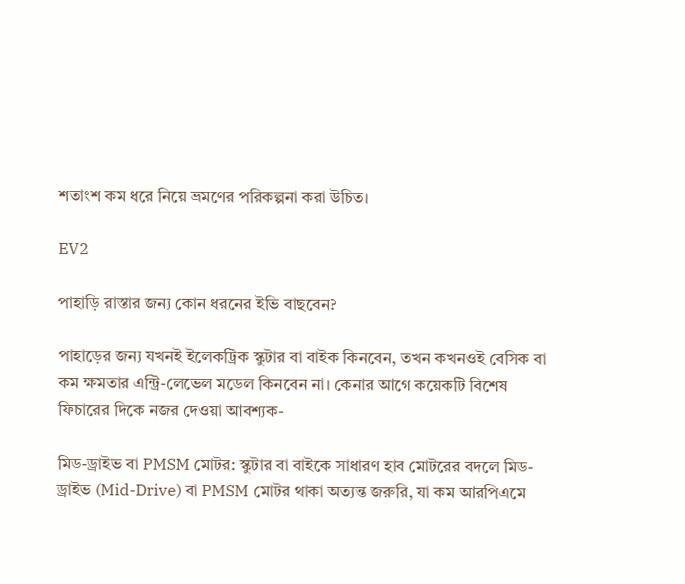শতাংশ কম ধরে নিয়ে ভ্রমণের পরিকল্পনা করা উচিত।

EV2

পাহাড়ি রাস্তার জন্য কোন ধরনের ইভি বাছবেন?

পাহাড়ের জন্য যখনই ইলেকট্রিক স্কুটার বা বাইক কিনবেন, তখন কখনওই বেসিক বা কম ক্ষমতার এন্ট্রি-লেভেল মডেল কিনবেন না। কেনার আগে কয়েকটি বিশেষ ফিচারের দিকে নজর দেওয়া আবশ্যক-

মিড-ড্রাইভ বা PMSM মোটর: স্কুটার বা বাইকে সাধারণ হাব মোটরের বদলে মিড-ড্রাইভ (Mid-Drive) বা PMSM মোটর থাকা অত্যন্ত জরুরি, যা কম আরপিএমে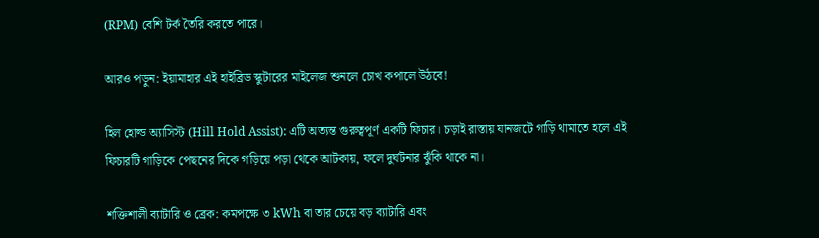(RPM) বেশি টর্ক তৈরি করতে পারে।

আরও পড়ুন: ইয়ামাহার এই হাইব্রিড স্কুটারের মাইলেজ শুনলে চোখ কপালে উঠবে!

হিল হোল্ড অ্যাসিস্ট (Hill Hold Assist): এটি অত্যন্ত গুরুত্বপূর্ণ একটি ফিচার। চড়াই রাস্তায় যানজটে গাড়ি থামাতে হলে এই ফিচারটি গাড়িকে পেছনের দিকে গড়িয়ে পড়া থেকে আটকায়, ফলে দুর্ঘটনার ঝুঁকি থাকে না।

শক্তিশালী ব্যাটারি ও ব্রেক: কমপক্ষে ৩ kWh বা তার চেয়ে বড় ব্যাটারি এবং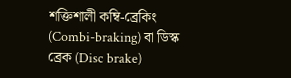শক্তিশালী কম্বি-ব্রেকিং (Combi-braking) বা ডিস্ক ব্রেক (Disc brake)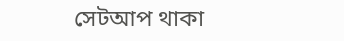সেটআপ থাকা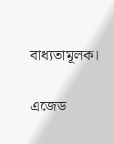বাধ্যতামূলক।

এজেড